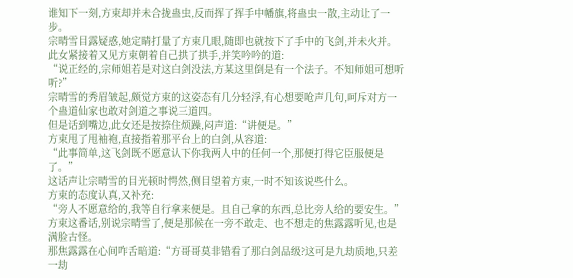谁知下一刻,方束却并未合拢蛊虫,反而挥了挥手中幡旗,将蛊虫一散,主动让了一步。
宗晴雪目露疑惑,她定睛打量了方束几眼,随即也就按下了手中的飞剑,并未火并。
此女紧接着又见方束朝着自己拱了拱手,并笑吟吟的道:
“说正经的,宗师姐若是对这白剑没法,方某这里倒是有一个法子。不知师姐可想听听?”
宗晴雪的秀眉皱起,颇觉方束的这姿态有几分轻浮,有心想要呛声几句,呵斥对方一个蛊道仙家也敢对剑道之事说三道四。
但是话到嘴边,此女还是按捺住烦躁,闷声道:“讲便是。”
方束甩了甩袖袍,直接指着那平台上的白剑,从容道:
“此事简单,这飞剑既不愿意认下你我两人中的任何一个,那便打得它臣服便是了。”
这话声让宗晴雪的目光顿时愕然,侧目望着方束,一时不知该说些什么。
方束的态度认真,又补充:
“旁人不愿意给的,我等自行拿来便是。且自己拿的东西,总比旁人给的要安生。”
方束这番话,别说宗晴雪了,便是那候在一旁不敢走、也不想走的焦露露听见,也是满脸古怪。
那焦露露在心间咋舌暗道:“方哥哥莫非错看了那白剑品级?这可是九劫质地,只差一劫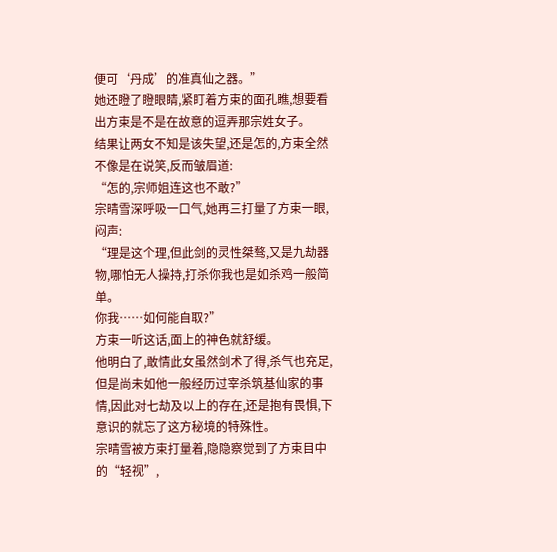便可‘丹成’的准真仙之器。”
她还瞪了瞪眼睛,紧盯着方束的面孔瞧,想要看出方束是不是在故意的逗弄那宗姓女子。
结果让两女不知是该失望,还是怎的,方束全然不像是在说笑,反而皱眉道:
“怎的,宗师姐连这也不敢?”
宗晴雪深呼吸一口气,她再三打量了方束一眼,闷声:
“理是这个理,但此剑的灵性桀骜,又是九劫器物,哪怕无人操持,打杀你我也是如杀鸡一般简单。
你我……如何能自取?”
方束一听这话,面上的神色就舒缓。
他明白了,敢情此女虽然剑术了得,杀气也充足,但是尚未如他一般经历过宰杀筑基仙家的事情,因此对七劫及以上的存在,还是抱有畏惧,下意识的就忘了这方秘境的特殊性。
宗晴雪被方束打量着,隐隐察觉到了方束目中的“轻视”,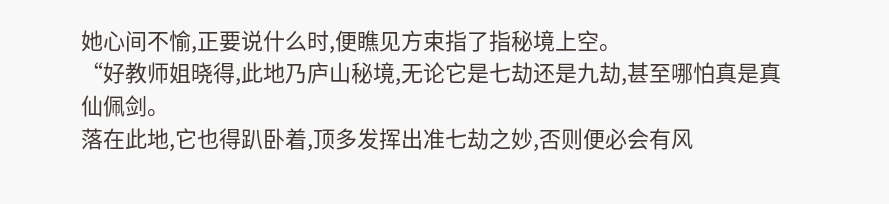她心间不愉,正要说什么时,便瞧见方束指了指秘境上空。
“好教师姐晓得,此地乃庐山秘境,无论它是七劫还是九劫,甚至哪怕真是真仙佩剑。
落在此地,它也得趴卧着,顶多发挥出准七劫之妙,否则便必会有风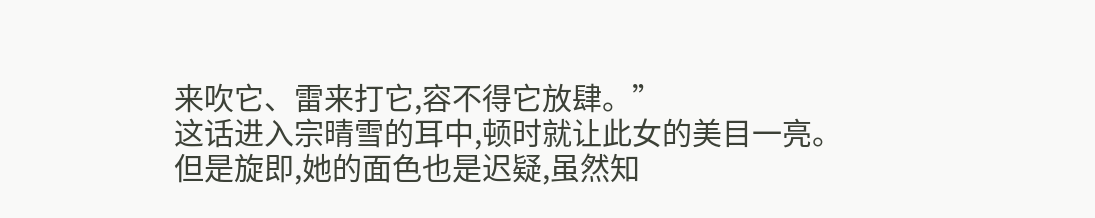来吹它、雷来打它,容不得它放肆。”
这话进入宗晴雪的耳中,顿时就让此女的美目一亮。
但是旋即,她的面色也是迟疑,虽然知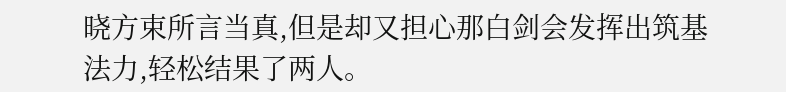晓方束所言当真,但是却又担心那白剑会发挥出筑基法力,轻松结果了两人。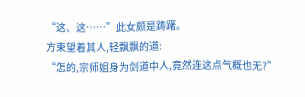“这、这……”此女颇是踌躇。
方束望着其人,轻飘飘的道:
“怎的,宗师姐身为剑道中人,竟然连这点气概也无?”